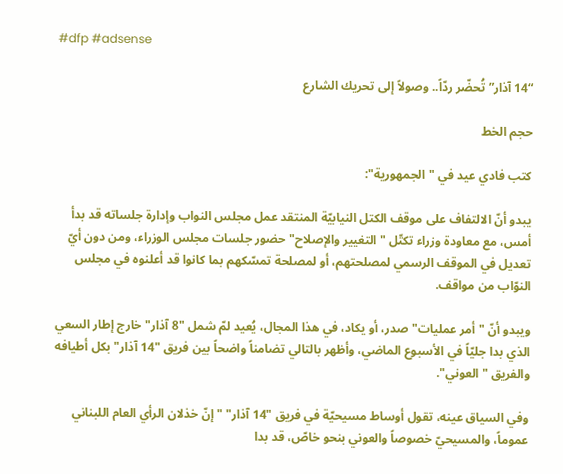#dfp #adsense

“14 آذار” تُحضّر ردّاً.. وصولاً إلى تحريك الشارع

حجم الخط

كتب فادي عيد في "الجمهورية":

يبدو أنّ الالتفاف على موقف الكتل النيابيّة المنتقد عمل مجلس النواب وإدارة جلساته قد بدأ أمس، مع معاودة وزراء تكتّل "التغيير والإصلاح" حضور جلسات مجلس الوزراء، ومن دون أيّ تعديل في الموقف الرسمي لمصلحتهم، أو لمصلحة تمسّكهم بما كانوا قد أعلنوه في مجلس النوّاب من مواقف.

ويبدو أنّ "أمر عمليات" صدر، أو يكاد، في هذا المجال، يُعيد لمّ شمل "8 آذار" خارج إطار السعي الذي بدا جليّاً في الأسبوع الماضي، وأظهر بالتالي تضامناً واضحاً بين فريق "14 آذار" بكل أطيافه والفريق "العوني".

وفي السياق عينه، تقول أوساط مسيحيّة في فريق "14 آذار" "إنّ خذلان الرأي العام اللبناني عموماً، والمسيحيّ خصوصاً والعوني بنحو خاصّ، قد بدا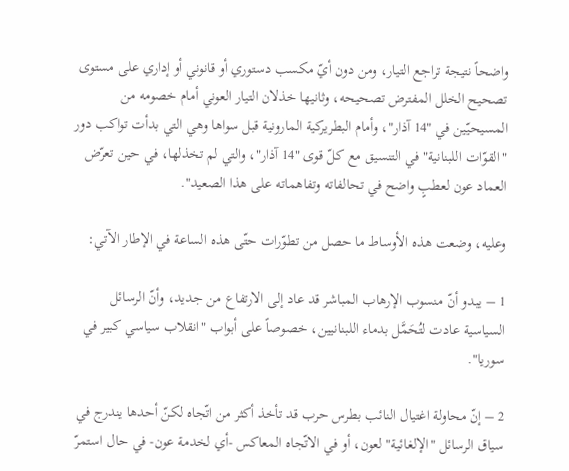واضحاً نتيجة تراجع التيار، ومن دون أيّ مكسب دستوري أو قانوني أو إداري على مستوى تصحيح الخلل المفترض تصحيحه، وثانيها خذلان التيار العوني أمام خصومه من المسيحيّين في "14 آذار"، وأمام البطريركية المارونية قبل سواها وهي التي بدأت تواكب دور "القوّات اللبنانية" في التنسيق مع كلّ قوى "14 آذار"، والتي لم تخذلها، في حين تعرّض العماد عون لعطبٍ واضح في تحالفاته وتفاهماته على هذا الصعيد".

وعليه، وضعت هذه الأوساط ما حصل من تطوّرات حتّى هذه الساعة في الإطار الآتي:

1 – يبدو أنّ منسوب الإرهاب المباشر قد عاد إلى الارتفاع من جديد، وأنّ الرسائل السياسية عادت لتُحَمَّل بدماء اللبنانيين، خصوصاً على أبواب "انقلاب سياسي كبير في سوريا".

2 – إنّ محاولة اغتيال النائب بطرس حرب قد تأخذ أكثر من اتّجاه لكنّ أحدها يندرج في سياق الرسائل "الإلغائية" لعون، أو في الاتّجاه المعاكس -أي لخدمة عون- في حال استمرّ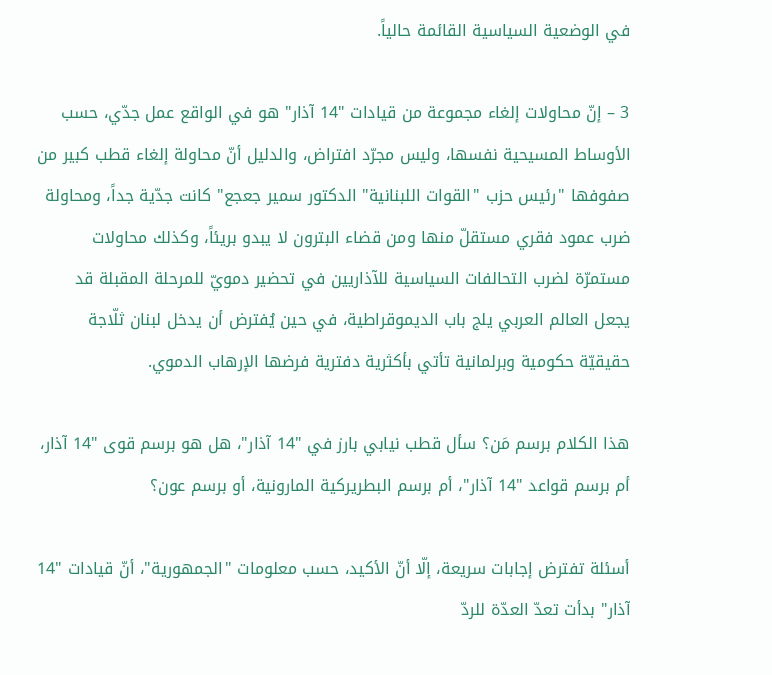في الوضعية السياسية القائمة حالياً.

3 – إنّ محاولات إلغاء مجموعة من قيادات "14 آذار" هو في الواقع عمل جدّي، حسب الأوساط المسيحية نفسها، وليس مجرّد افتراض، والدليل أنّ محاولة إلغاء قطب كبير من صفوفها "رئيس حزب "القوات اللبنانية" الدكتور سمير جعجع" كانت جدّية جداً، ومحاولة ضرب عمود فقري مستقلّ منها ومن قضاء البترون لا يبدو بريئاً، وكذلك محاولات مستمرّة لضرب التحالفات السياسية للآذاريين في تحضير دمويّ للمرحلة المقبلة قد يجعل العالم العربي يلج باب الديموقراطية، في حين يُفترض أن يدخل لبنان ثلّاجة حقيقيّة حكومية وبرلمانية تأتي بأكثرية دفترية فرضها الإرهاب الدموي.

هذا الكلام برسم مَن؟ سأل قطب نيابي بارز في "14 آذار"، هل هو برسم قوى "14 آذار، أم برسم قواعد "14 آذار"، أم برسم البطريركية المارونية، أو برسم عون؟

أسئلة تفترض إجابات سريعة، إلّا أنّ الأكيد، حسب معلومات "الجمهورية"، أنّ قيادات "14 آذار" بدأت تعدّ العدّة للردّ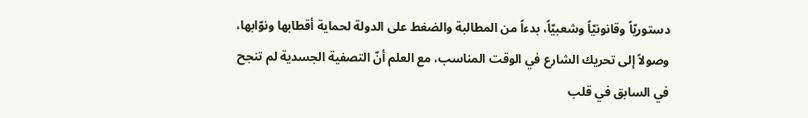دستوريّاً وقانونيّاً وشعبيّاً، بدءاً من المطالبة والضغط على الدولة لحماية أقطابها ونوّابها، وصولاً إلى تحريك الشارع في الوقت المناسب، مع العلم أنّ التصفية الجسدية لم تنجح في السابق في قلب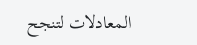المعادلات لتنجح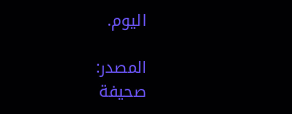اليوم.

المصدر:
صحيفة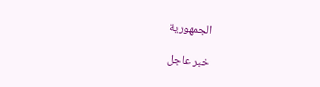الجمهورية

خبر عاجل